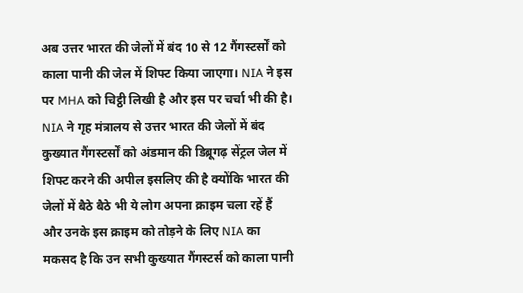अब उत्तर भारत की जेलों में बंद 10 से 12 गैंगस्टर्सों को काला पानी की जेल में शिफ्ट किया जाएगा। NIA ने इस पर MHA को चिट्ठी लिखी है और इस पर चर्चा भी की है।
NIA ने गृह मंत्रालय से उत्तर भारत की जेलों में बंद कुख्यात गैंगस्टर्सों को अंडमान की डिब्रूगढ़ सेंट्रल जेल में शिफ्ट करने की अपील इसलिए की है क्योंकि भारत की जेलों में बैठे बैठे भी ये लोग अपना क्राइम चला रहें हैं और उनके इस क्राइम को तोड़ने के लिए NIA का मकसद है कि उन सभी कुख्यात गैंगस्टर्स को काला पानी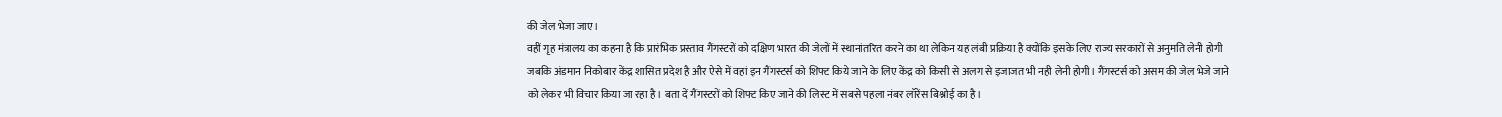की जेल भेजा जाए।
वहीं गृह मंत्रालय का कहना है कि प्रारंभिक प्रस्ताव गैंगस्टरों को दक्षिण भारत की जेलों में स्थानांतरित करने का था लेकिन यह लंबी प्रक्रिया है क्योंकि इसके लिए राज्य सरकारों से अनुमति लेनी होगी जबकि अंडमान निकोबार केंद्र शासित प्रदेश है और ऐसे में वहां इन गैंगस्टर्स को शिफ्ट किये जाने के लिए केंद्र को किसी से अलग से इजाजत भी नही लेनी होगी। गैंगस्टर्स को असम की जेल भेजे जाने को लेकर भी विचार किया जा रहा है। बता दें गैंगस्टरों को शिफ्ट किए जाने की लिस्ट में सबसे पहला नंबर लॉरेंस बिश्नोई का है।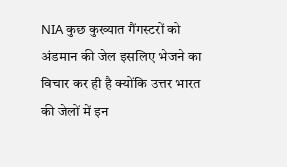NIA कुछ कुख्यात गैंगस्टरों को अंडमान की जेल इसलिए भेजने का विचार कर ही है क्योंकि उत्तर भारत की जेलों में इन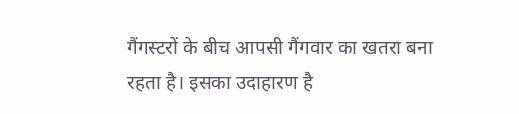गैंगस्टरों के बीच आपसी गैंगवार का खतरा बना रहता है। इसका उदाहारण है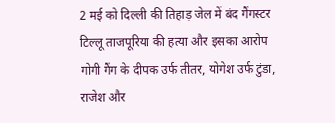2 मई को दिल्ली की तिहाड़ जेल में बंद गैंगस्टर टिल्लू ताजपूरिया की हत्या और इसका आरोप गोगी गैंग के दीपक उर्फ तीतर, योगेश उर्फ टुंडा, राजेश और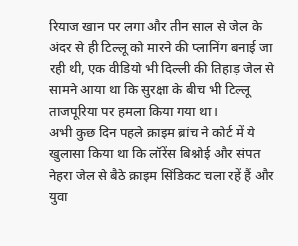रियाज खान पर लगा और तीन साल से जेल के अंदर से ही टिल्लू को मारने की प्लानिंग बनाई जा रही थी, एक वीडियो भी दिल्ली की तिहाड़ जेल से सामने आया था कि सुरक्षा के बीच भी टिल्लू ताजपूरिया पर हमला किया गया था।
अभी कुछ दिन पहले क्राइम ब्रांच ने कोर्ट में ये खुलासा किया था कि लॉरेंस बिश्नोई और संपत नेहरा जेल से बैठे क्राइम सिंडिकट चला रहें हैं और युवा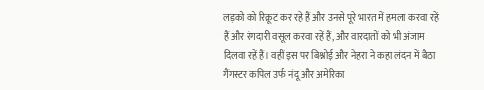लड़को को रिक्रूट कर रहे हैं और उनसे पूरे भारत में हमला करवा रहें हैं और रंगदारी वसूल करवा रहें हैं, और वारदातों को भी अंजाम दिलवा रहें हैं। वहीं इस पर बिश्नोई और नेहरा ने कहा लंदन में बैठा गैंगस्टर कपिल उर्फ नंदू और अमेरिका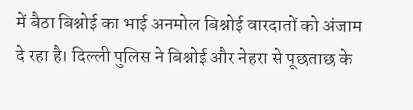में बैठा बिश्नोई का भाई अनमोल बिश्नोई वारदातों को अंजाम दे रहा है। दिल्ली पुलिस ने बिश्नोई और नेहरा से पूछताछ के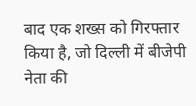बाद एक शख्स को गिरफ्तार किया है, जो दिल्ली में बीजेपी नेता की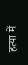हत्या में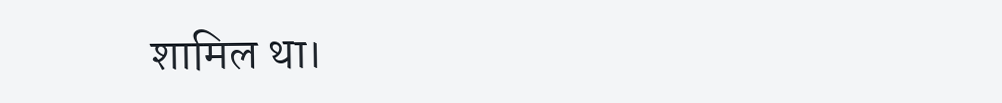शामिल था।